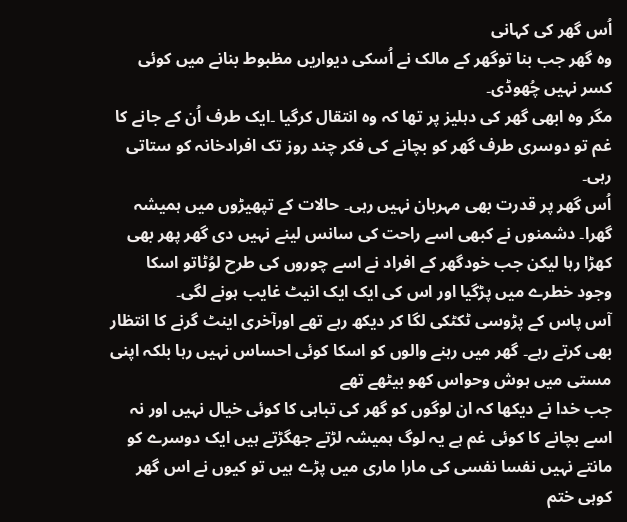اُس گھر کی کہانی
وہ گھر جب بنا توگھر کے مالک نے اُسکی دیواریں مظبوط بنانے میں کوئی کسر نہیں چُھوڈی۔
مگر وہ ابھی گھر کی دہلیز پر تھا کہ وہ انتقال کرگیا ۔ایک طرف اُن کے جانے کا غم تو دوسری طرف گھر کو بچانے کی فکر چند روز تک افرادخانہ کو ستاتی رہی۔
اُس گھر پر قدرت بھی مہربان نہیں رہی۔ حالات کے تپھیڑوں میں ہمیشہ گھرا۔ دشمنوں نے کبھی اسے راحت کی سانس لینے نہیں دی گھر پھر بھی کھڑا رہا لیکن جب خودگھر کے افراد نے اسے چوروں کی طرح لوُٹاتو اسکا وجود خطرے میں پڑگیا اور اس کی ایک ایک انیٹ غایب ہونے لگی۔
آس پاس کے پڑوسی ٹکٹکی لگا کر دیکھ رہے تھے اورآخری اینٹ گرنے کا انتظار بھی کرتے رہے۔ گھر میں رہنے والوں کو اسکا کوئی احساس نہیں رہا بلکہ اپنی مستی میں ہوش وحواس کھو بیٹھے تھے
جب خدا نے دیکھا کہ ان لوگوں کو گھر کی تباہی کا کوئی خیال نہیں اور نہ اسے بچانے کا کوئی غم ہے یہ لوگ ہمیشہ لڑتے جھگڑتے ہیں ایک دوسرے کو مانتے نہیں نفسا نفسی کی مارا ماری میں پڑے ہیں تو کیوں نے اس گھر کوہی ختم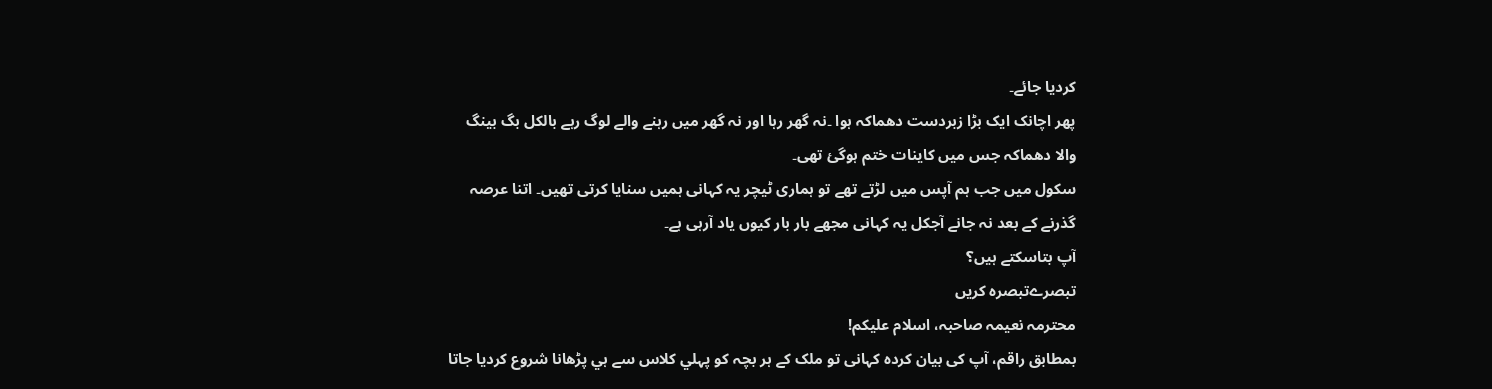کردیا جائے۔
پھر اچانک ایک بڑا زبردست دھماکہ ہوا ۔نہ گھر رہا اور نہ گھر میں رہنے والے لوگ رہے بالکل بگ بینگ والا دھماکہ جس میں کاینات ختم ہوگئ تھی۔
سکول میں جب ہم آپس میں لڑتے تھے تو ہماری ٹیچر یہ کہانی ہمیں سنایا کرتی تھیں۔ اتنا عرصہ گذرنے کے بعد نہ جانے آجکل یہ کہانی مجھے بار بار کیوں یاد آرہی ہے۔
آپ بتاسکتے ہیں؟
تبصرےتبصرہ کریں
محترمہ نعيمہ صاحبہ، اسلام عليکم!
بمطابق راقم، آپ کی بيان کردہ کہانی تو ملک کے ہر بچہ کو پہلي کلاس سے ہي پڑھانا شروع کرديا جاتا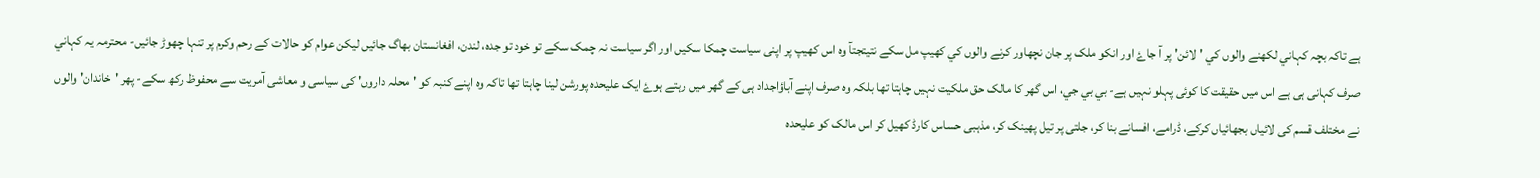ہے تاکہ بچہ کہاني لکھنے والوں کي 'لائن' پر آ جاۓ اور انکو ملک پر جان نچھاور کرنے والوں کي کھيپ مل سکے نتيتجتآ وہ اس کھيپ پر اپنی سياست چمکا سکيں اور اگر سياست نہ چمک سکے تو خود تو جدہ، لندن، افغانستان بھاگ جائيں ليکن عوام کو حالات کے رحم وکرم پر تنہا چھوڑ جائيں- محترمہ يہ کہاني صرف کہانی ہی ہے اس ميں حقيقت کا کوئی پہلو نہيں ہے- بي بي جي، اس گھر کا مالک حق ملکيت نہيں چاہتا تھا بلکہ وہ صرف اپنے آباؤاجداد ہی کے گھر ميں رہتے ہوۓ ايک عليحدہ پورشن لينا چاہتا تھا تاکہ وہ اپنے کنبہ کو 'محلہ داروں' کی سياسی و معاشی آمريت سے محفوظ رکھ سکے- پھر 'خاندان' والوں نے مختلف قسم کی لائياں بجھائياں کرکے، ڈرامے، افسانے بنا کر، جلتی پر تيل پھينک کر، مذہبی حساس کارڈ کھيل کر اس مالک کو عليحدہ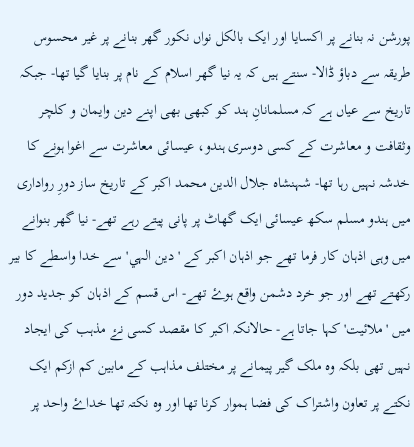پورشن نہ بنانے پر اکسايا اور ايک بالکل نواں نکور گھر بنانے پر غير محسوس طريقہ سے دباؤ ڈالا- سنتے ہيں کہ يہ نيا گھر اسلام کے نام پر بنايا گيا تھا- جبکہ تاريخ سے عياں ہے کہ مسلمانانِ ہند کو کبھی بھی اپنے دين وايمان و کلچر وثقافت و معاشرت کے کسی دوسری ہندو، عيسائی معاشرت سے اغوا ہونے کا خدشہ نہيں رہا تھا- شہنشاہ جلال الدين محمد اکبر کے تاريخ ساز دورِ رواداری ميں ہندو مسلم سکھ عيسائی ايک گھاٹ پر پانی پيتے رہے تھے- نيا گھر بنوانے ميں وہی اذہان کار فرما تھے جو اذہان اکبر کے 'دين الہي' سے خدا واسطے کا بير رکھتے تھے اور جو خرد دشمن واقع ہوۓ تھے- اس قسم کے اذہان کو جديد دور ميں 'ملائيت' کہا جاتا ہے- حالانکہ اکبر کا مقصد کسی نۓ مذہب کی ايجاد نہيں تھی بلکہ وہ ملک گير پيمانے پر مختلف مذاہب کے مابين کم ازکم ايک نکتے پر تعاون واشتراک کی فضا ہموار کرنا تھا اور وہ نکتہ تھا خداۓ واحد پر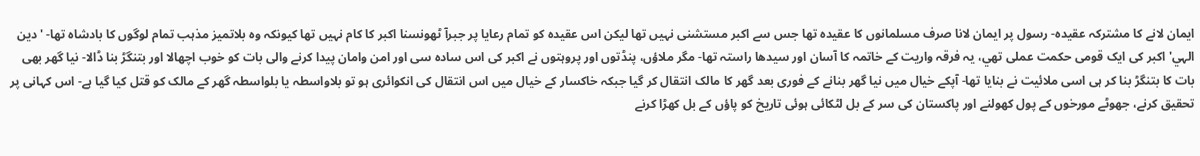ايمان لانے کا مشترکہ عقيدہ- رسول پر ايمان لانا صرف مسلمانوں کا عقيدہ تھا جس سے اکبر مستشنی نہيں تھا ليکن اس عقيدہ کو تمام رعايا پر جبرآ ٹھونسنا اکبر کا کام نہيں تھا کيونکہ وہ بلاتميز مذہب تمام لوگوں کا بادشاہ تھا- 'دين الہي' اکبر کی ايک قومی حکمت عملی تھي، يہ فرقہ واريت کے خاتمہ کا آسان اور سيدھا راستہ تھا- مگر ملاؤں، پنڈتوں اور پروہتوں نے اکبر کی اس سادہ سی اور امن وامان پيدا کرنے والی بات کو خوب اچھالا اور بتنگڑ بنا ڈالا- نيا گھر بھی بات کا بتنگڑ بنا کر ہی اسی ملائيت نے بنايا تھا- آپکے خيال ميں نيا گھر بنانے کے فوری بعد گھر کا مالک انتقال کر گيا جبکہ خاکسار کے خيال ميں اس انتقال کی انکوائری ہو تو بلاواسطہ يا بلواسطہ گھر کے مالک کو قتل کيا گيا ہے- اس کہانی پر تحقيق کرنے، جھوٹے مورخوں کے پول کھولنے اور پاکستان کی سر کے بل لٹکائی ہوئی تاريخ کو پاؤں کے بل کھڑا کرنے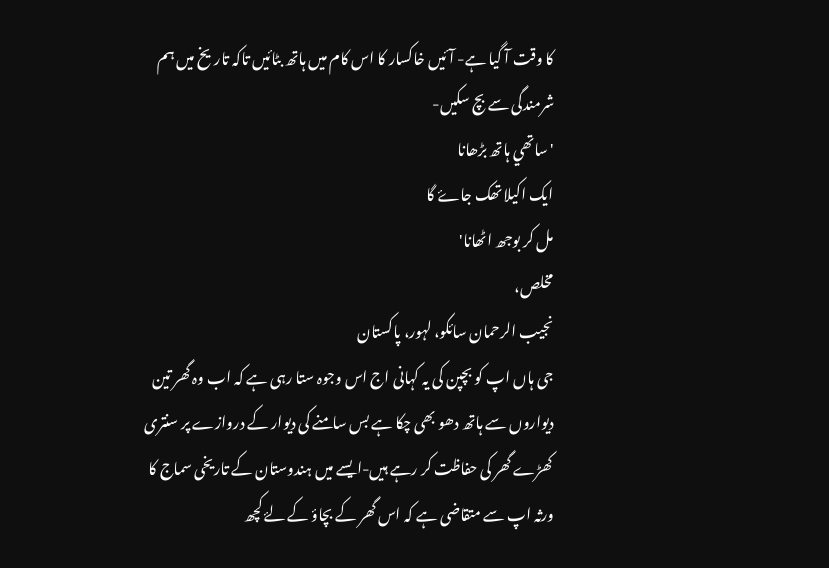کا وقت آ گيا ہے- آئيں خاکسار کا اس کام ميں ہاتھ بٹائيں تاکہ تاريخ ميں ہم شرمندگی سے بچ سکيں-
'ساتھي ہاتھ بڑھانا
ايک اکيلا تھک جاۓ گا
مل کر بوجھ اٹھانا'
مخلص،
نجيب الرحمان سائکو، لہور، پاکستان
جی ہاں اپ کو بچپن کی يہ کہانی اج اس وجوہ ستا رہی ہے کہ اب وہ گھر تين ديواروں سے ہاتھ دھو بھی چکا ہے بس سامنے کی ديوار کے دروازے پر سنتری کھڑے گھر کی حفاظت کر رہے ہيں-ايسے ميں ہندوستان کے تاريخی سماج کا ورثہ اپ سے متقاضی ہے کہ اس گھر کے بچاؤ کے لۓ کچھ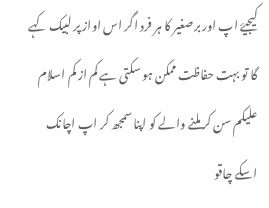کيجيۓ اپ اور برصغير کا ہر فرد اگر اس اواز پر لبيک کہے گا تو بہت حفاظت ممکن ہو سکتی ہے کم از کم اسلام عليکم سن کر ملنے والے کو اپنا سمجھ کر اپ اچانک اسکے چاقو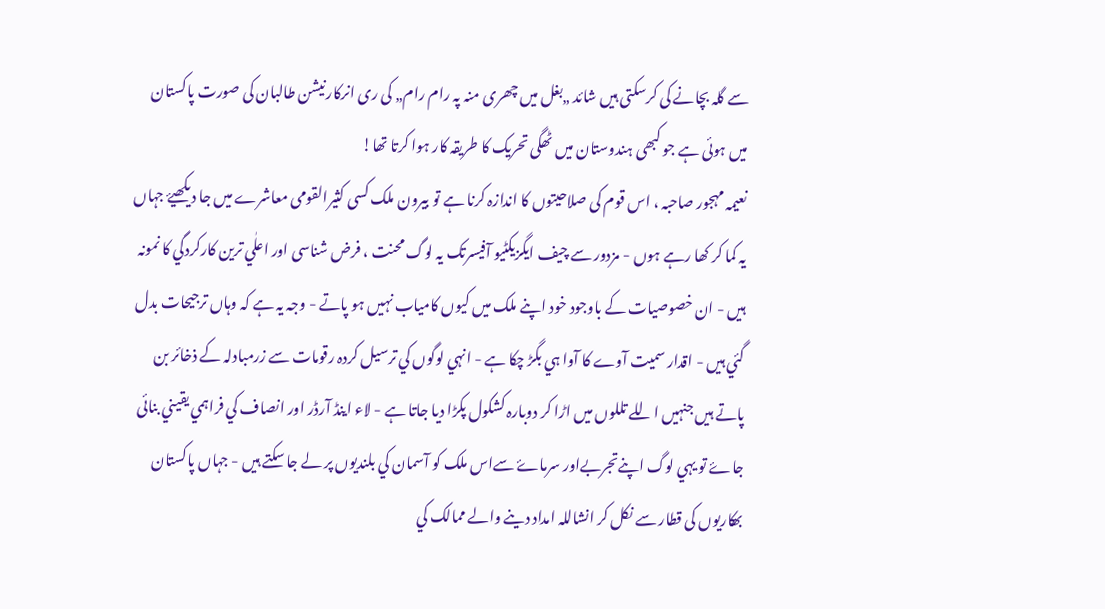سے گلہ بچانے کی کرسکتی ہيں شائد „بغل ميں چھری منہ پہ رام رام„ کی ری انرکارنيشن طالبان کی صورت پاکستان ميں ہوئی ہے جو کبھی ہندوستان ميں ٹھگی تحريک کا طريقہ کار ہوا کرتا تھا!
نعيمہ مہجور صاحبہ ، اس قوم کی صلاحيتوں کا اندازہ کرنا ہے تو بيرون ملک کسی کثيرالقومی معاشرے ميں جا ديکھيۓ جہاں يہ کما کر کھا رہے ہوں - مزدور سے چيف ايگزيکٹيو آفيسرتک يہ لوگ محنت ، فرض شناسی اور اعلٰي ترين کارکردگي کا نمونہ ہيں - ان خصوصيات کے باوجود خود اپنے ملک ميں کيوں کامياب نہيں ہو پاتے - وجہ يہ ہے کہ وہاں ترجيحات بدل گئي ہيں - اقدار سميت آوے کا آوا ہي بگڑ چکا ہے - انہي لوگوں کي ترسيل کردہ رقومات سے زرمبادلہ کے ذخائر بن پاتے ہيں جنہيں اللے تللوں ميں اڑا کر دوبارہ کشکول پکڑا ديا جاتا ہے - لاء اينڈ آرڈر اور انصاف کي فراہمي يقيني بنائی جاۓ تو يہي لوگ اپنےتجربےاور سرماۓ سےاس ملک کو آسمان کي بلنديوں پر لے جا سکتے ہيں - جہاں پاکستان بھکاريوں کی قطار سے نکل کر انشاللہ امداد دينے والے ممالک کي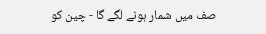صف ميں شمار ہونے لگے گا - چين کو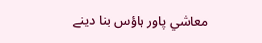معاشي پاور ہاؤس بنا دينے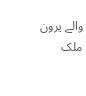والے يرون ملک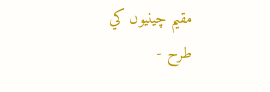مقيم چينيوں کي طرح -